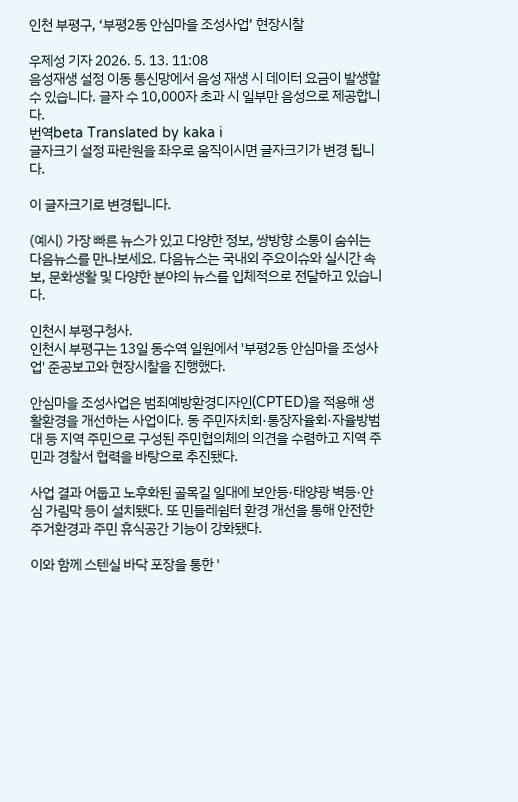인천 부평구, ‘부평2동 안심마을 조성사업’ 현장시찰

우제성 기자 2026. 5. 13. 11:08
음성재생 설정 이동 통신망에서 음성 재생 시 데이터 요금이 발생할 수 있습니다. 글자 수 10,000자 초과 시 일부만 음성으로 제공합니다.
번역beta Translated by kaka i
글자크기 설정 파란원을 좌우로 움직이시면 글자크기가 변경 됩니다.

이 글자크기로 변경됩니다.

(예시) 가장 빠른 뉴스가 있고 다양한 정보, 쌍방향 소통이 숨쉬는 다음뉴스를 만나보세요. 다음뉴스는 국내외 주요이슈와 실시간 속보, 문화생활 및 다양한 분야의 뉴스를 입체적으로 전달하고 있습니다.

인천시 부평구청사.
인천시 부평구는 13일 동수역 일원에서 '부평2동 안심마을 조성사업' 준공보고와 현장시찰을 진행했다.

안심마을 조성사업은 범죄예방환경디자인(CPTED)을 적용해 생활환경을 개선하는 사업이다. 동 주민자치회·통장자율회·자율방범대 등 지역 주민으로 구성된 주민협의체의 의견을 수렴하고 지역 주민과 경찰서 협력을 바탕으로 추진됐다.

사업 결과 어둡고 노후화된 골목길 일대에 보안등·태양광 벽등·안심 가림막 등이 설치됐다. 또 민들레쉼터 환경 개선을 통해 안전한 주거환경과 주민 휴식공간 기능이 강화됐다.

이와 함께 스텐실 바닥 포장을 통한 '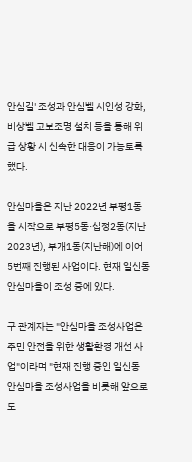안심길' 조성과 안심벨 시인성 강화, 비상벨 고보조명 설치 등을 통해 위급 상황 시 신속한 대응이 가능토록 했다.

안심마을은 지난 2022년 부평1동을 시작으로 부평5동·십정2동(지난 2023년), 부개1동(지난해)에 이어 5번째 진행된 사업이다. 현재 일신동 안심마을이 조성 중에 있다.

구 관계자는 "안심마을 조성사업은 주민 안전을 위한 생활환경 개선 사업"이라며 "현재 진행 중인 일신동 안심마을 조성사업을 비롯해 앞으로도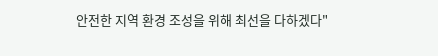안전한 지역 환경 조성을 위해 최선을 다하겠다"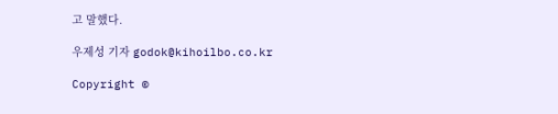고 말했다.

우제성 기자 godok@kihoilbo.co.kr

Copyright ©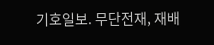기호일보. 무단전재, 재배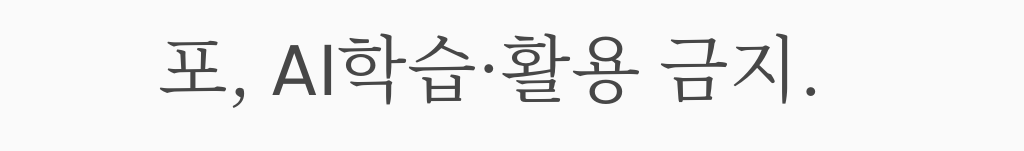포, AI학습·활용 금지.